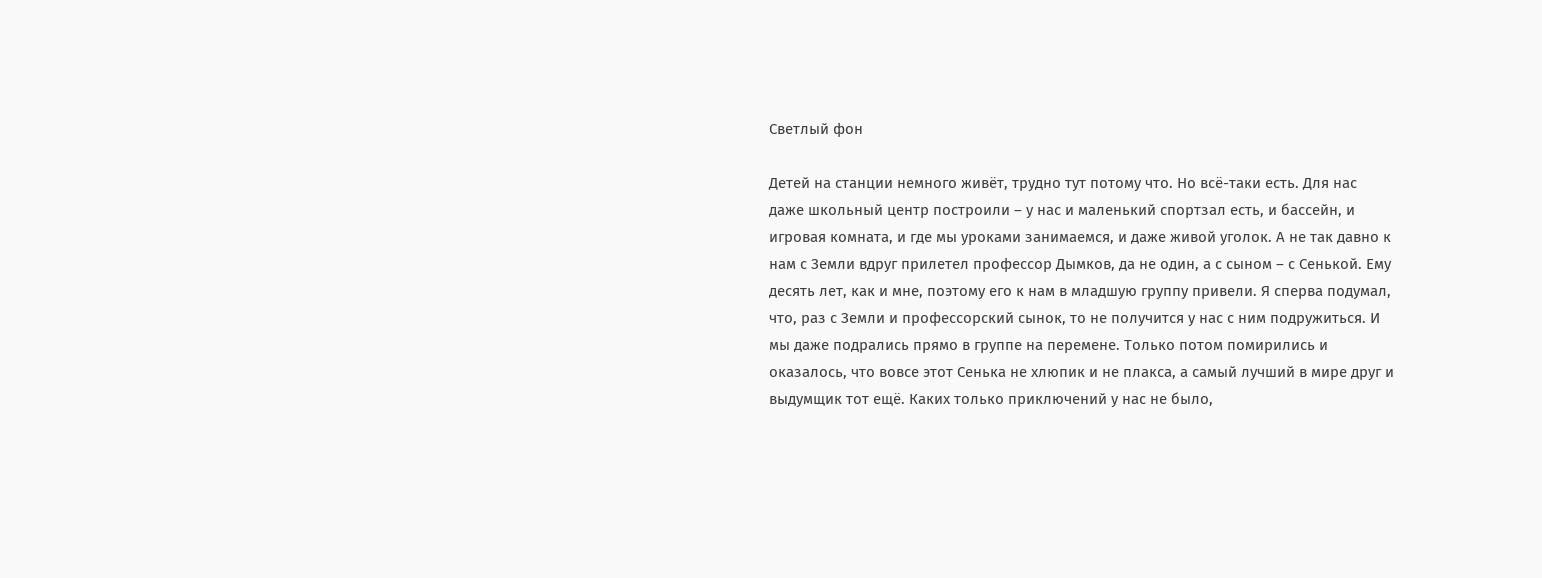Светлый фон

Детей на станции немного живёт, трудно тут потому что. Но всё-таки есть. Для нас даже школьный центр построили – у нас и маленький спортзал есть, и бассейн, и игровая комната, и где мы уроками занимаемся, и даже живой уголок. А не так давно к нам с Земли вдруг прилетел профессор Дымков, да не один, а с сыном – с Сенькой. Ему десять лет, как и мне, поэтому его к нам в младшую группу привели. Я сперва подумал, что, раз с Земли и профессорский сынок, то не получится у нас с ним подружиться. И мы даже подрались прямо в группе на перемене. Только потом помирились и оказалось, что вовсе этот Сенька не хлюпик и не плакса, а самый лучший в мире друг и выдумщик тот ещё. Каких только приключений у нас не было,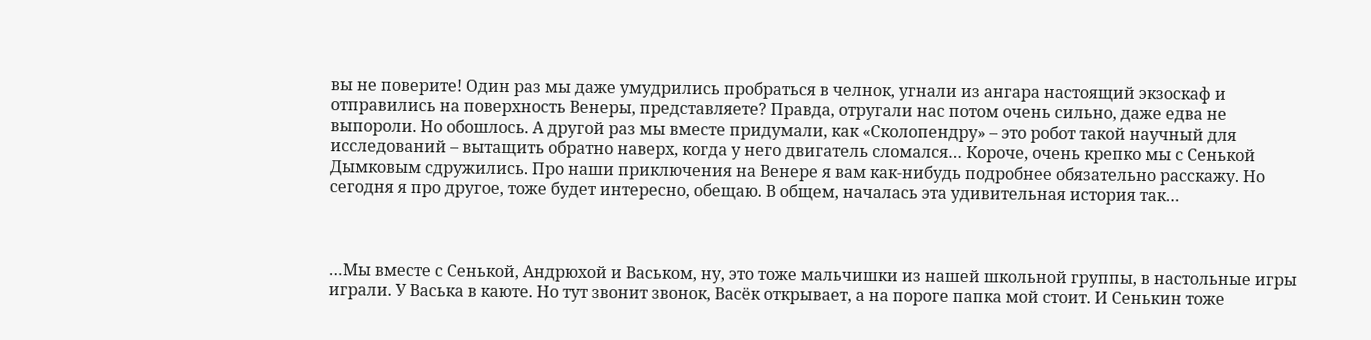вы не поверите! Один раз мы даже умудрились пробраться в челнок, угнали из ангара настоящий экзоскаф и отправились на поверхность Венеры, представляете? Правда, отругали нас потом очень сильно, даже едва не выпороли. Но обошлось. А другой раз мы вместе придумали, как «Сколопендру» – это робот такой научный для исследований – вытащить обратно наверх, когда у него двигатель сломался… Короче, очень крепко мы с Сенькой Дымковым сдружились. Про наши приключения на Венере я вам как-нибудь подробнее обязательно расскажу. Но сегодня я про другое, тоже будет интересно, обещаю. В общем, началась эта удивительная история так…



…Мы вместе с Сенькой, Андрюхой и Васьком, ну, это тоже мальчишки из нашей школьной группы, в настольные игры играли. У Васька в каюте. Но тут звонит звонок, Васёк открывает, а на пороге папка мой стоит. И Сенькин тоже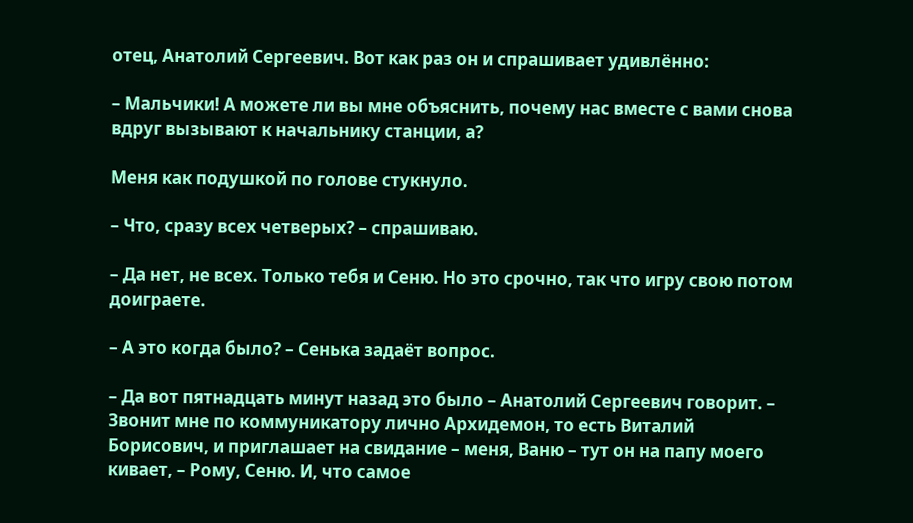отец, Анатолий Сергеевич. Вот как раз он и спрашивает удивлённо:

– Мальчики! А можете ли вы мне объяснить, почему нас вместе с вами снова вдруг вызывают к начальнику станции, а?

Меня как подушкой по голове стукнуло.

– Что, сразу всех четверых? – спрашиваю.

– Да нет, не всех. Только тебя и Сеню. Но это срочно, так что игру свою потом доиграете.

– А это когда было? – Сенька задаёт вопрос.

– Да вот пятнадцать минут назад это было – Анатолий Сергеевич говорит. – Звонит мне по коммуникатору лично Архидемон, то есть Виталий Борисович, и приглашает на свидание – меня, Ваню – тут он на папу моего кивает, – Рому, Сеню. И, что самое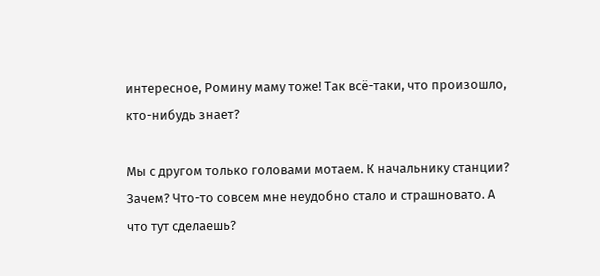интересное, Ромину маму тоже! Так всё-таки, что произошло, кто-нибудь знает?

Мы с другом только головами мотаем. К начальнику станции? Зачем? Что-то совсем мне неудобно стало и страшновато. А что тут сделаешь?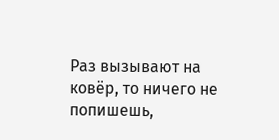Раз вызывают на ковёр, то ничего не попишешь,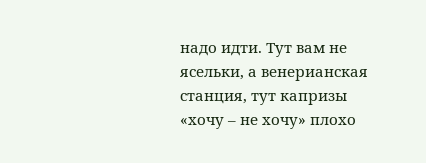надо идти. Тут вам не ясельки, а венерианская станция, тут капризы «хочу – не хочу» плохо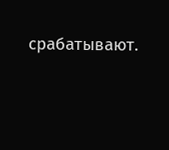срабатывают.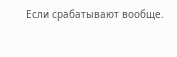Если срабатывают вообще.